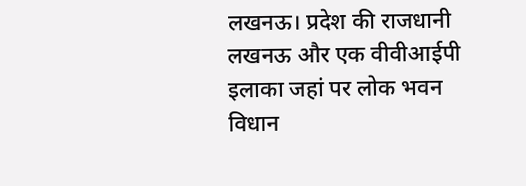लखनऊ। प्रदेश की राजधानी लखनऊ और एक वीवीआईपी इलाका जहां पर लोक भवन विधान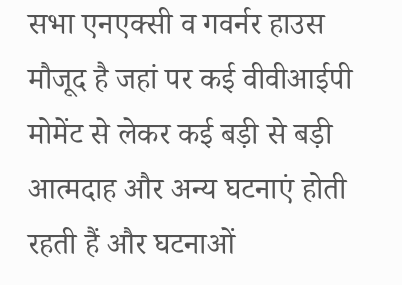सभा एनएक्सी व गवर्नर हाउस मौजूद है जहां पर कई वीवीआईपी मोमेंट से लेकर कई बड़ी से बड़ी आत्मदाह और अन्य घटनाएं होती रहती हैं और घटनाओं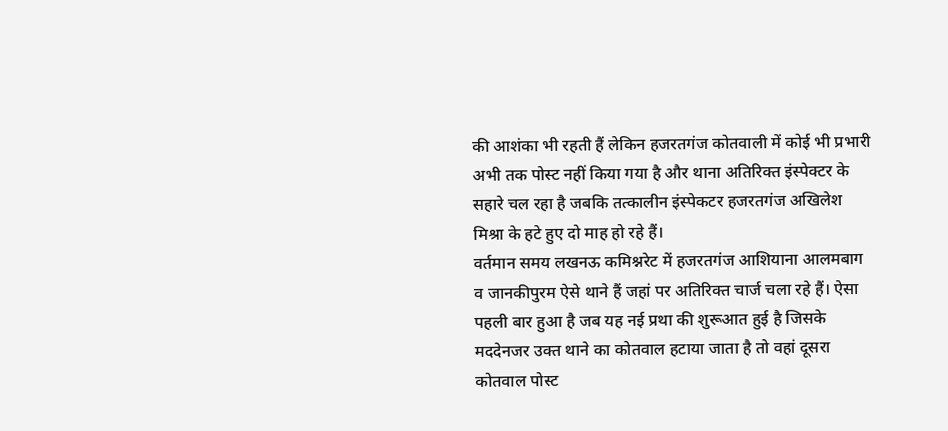की आशंका भी रहती हैं लेकिन हजरतगंज कोतवाली में कोई भी प्रभारी अभी तक पोस्ट नहीं किया गया है और थाना अतिरिक्त इंस्पेक्टर के सहारे चल रहा है जबकि तत्कालीन इंस्पेकटर हजरतगंज अखिलेश मिश्रा के हटे हुए दो माह हो रहे हैं।
वर्तमान समय लखनऊ कमिश्नरेट में हजरतगंज आशियाना आलमबाग व जानकीपुरम ऐसे थाने हैं जहां पर अतिरिक्त चार्ज चला रहे हैं। ऐसा पहली बार हुआ है जब यह नई प्रथा की शुरूआत हुई है जिसके मददेनजर उक्त थाने का कोतवाल हटाया जाता है तो वहां दूसरा कोतवाल पोस्ट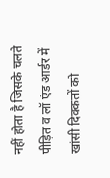नहीं होता है जिसके चलते पीड़ित व लॉ एंड आर्डर में खांसी दिक्कतों को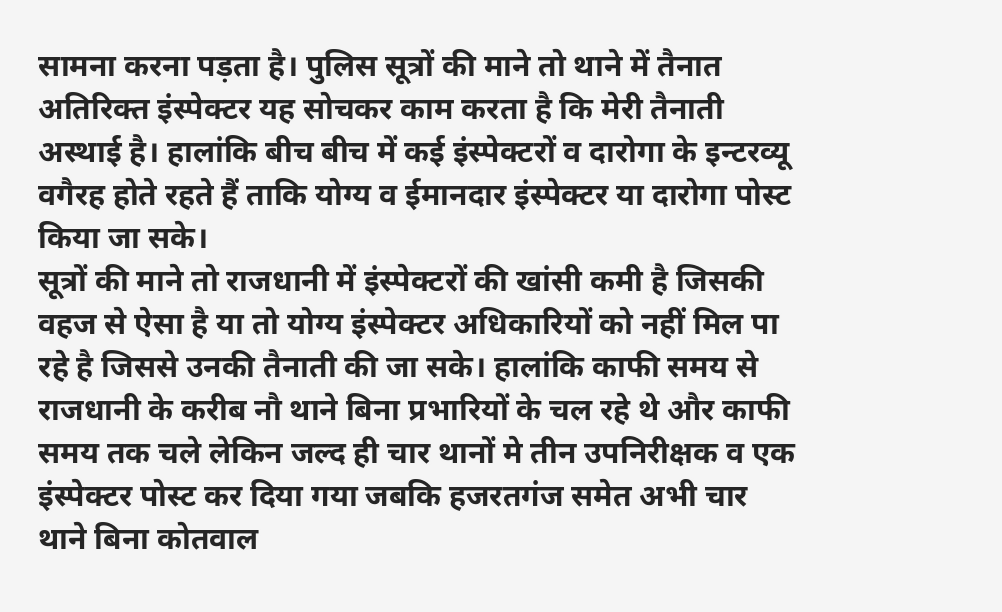सामना करना पड़ता है। पुलिस सूत्रों की माने तो थाने में तैनात अतिरिक्त इंस्पेक्टर यह सोचकर काम करता है कि मेरी तैनाती अस्थाई है। हालांकि बीच बीच में कई इंस्पेक्टरों व दारोगा के इन्टरव्यू वगैरह होते रहते हैं ताकि योग्य व ईमानदार इंस्पेक्टर या दारोगा पोस्ट किया जा सके।
सूत्रों की माने तो राजधानी में इंस्पेक्टरों की खांसी कमी है जिसकी वहज से ऐसा है या तो योग्य इंस्पेक्टर अधिकारियों को नहीं मिल पा रहे है जिससे उनकी तैनाती की जा सके। हालांकि काफी समय से राजधानी के करीब नौ थाने बिना प्रभारियों के चल रहे थे और काफी समय तक चले लेकिन जल्द ही चार थानों मे तीन उपनिरीक्षक व एक इंस्पेक्टर पोस्ट कर दिया गया जबकि हजरतगंज समेत अभी चार थाने बिना कोतवाल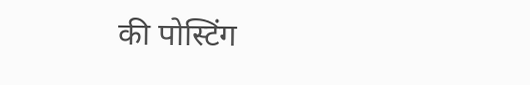की पोस्टिंग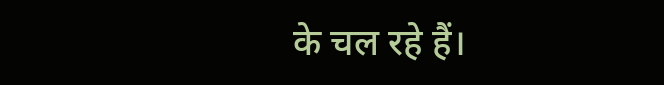के चल रहे हैं।